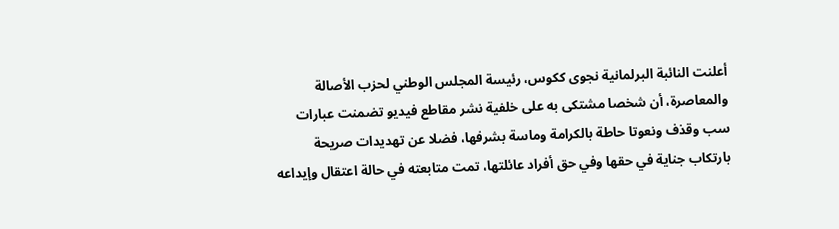أعلنت النائبة البرلمانية نجوى ككوس، رئيسة المجلس الوطني لحزب الأصالة والمعاصرة، أن شخصا مشتكى به على خلفية نشر مقاطع فيديو تضمنت عبارات سب وقذف ونعوتا حاطة بالكرامة وماسة بشرفها، فضلا عن تهديدات صريحة بارتكاب جناية في حقها وفي حق أفراد عائلتها، تمت متابعته في حالة اعتقال وإيداعه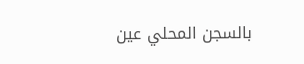بالسجن المحلي عين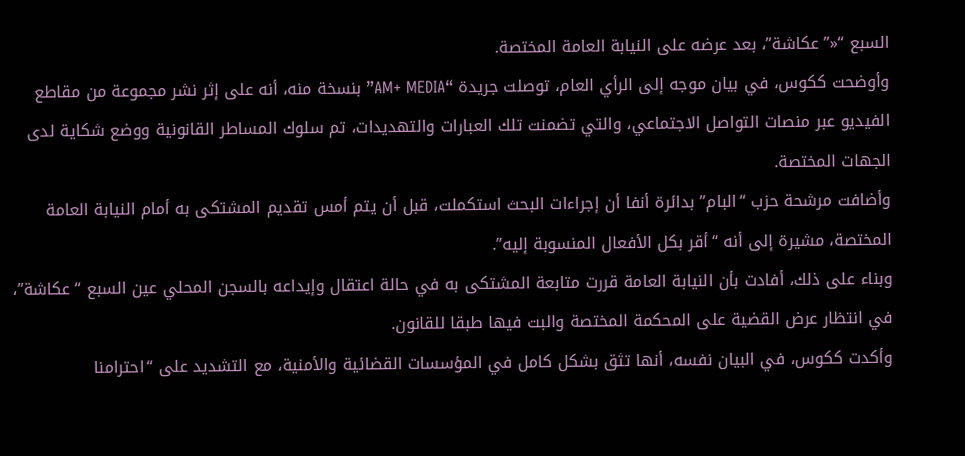السبع “«”عكاشة”، بعد عرضه على النيابة العامة المختصة.
وأوضحت ككوس، في بيان موجه إلى الرأي العام، توصلت جريدة “AM+ MEDIA” بنسخة منه، أنه على إثر نشر مجموعة من مقاطع الفيديو عبر منصات التواصل الاجتماعي، والتي تضمنت تلك العبارات والتهديدات، تم سلوك المساطر القانونية ووضع شكاية لدى الجهات المختصة.
وأضافت مرشحة حزب “البام” بدائرة أنفا أن إجراءات البحث استكملت، قبل أن يتم أمس تقديم المشتكى به أمام النيابة العامة المختصة، مشيرة إلى أنه “أقر بكل الأفعال المنسوبة إليه”.
وبناء على ذلك، أفادت بأن النيابة العامة قررت متابعة المشتكى به في حالة اعتقال وإيداعه بالسجن المحلي عين السبع “عكاشة”، في انتظار عرض القضية على المحكمة المختصة والبت فيها طبقا للقانون.
وأكدت ككوس، في البيان نفسه، أنها تثق بشكل كامل في المؤسسات القضائية والأمنية، مع التشديد على “احترامنا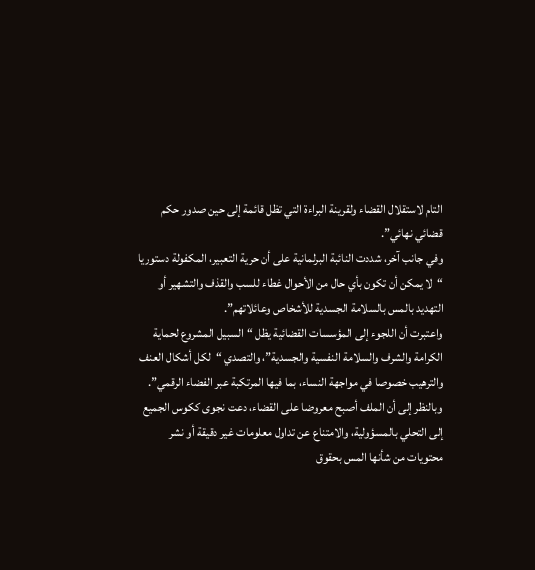التام لاستقلال القضاء ولقرينة البراءة التي تظل قائمة إلى حين صدور حكم قضائي نهائي”.
وفي جانب آخر، شددت النائبة البرلمانية على أن حرية التعبير، المكفولة دستوريا “لا يمكن أن تكون بأي حال من الأحوال غطاء للسب والقذف والتشهير أو التهديد بالمس بالسلامة الجسدية للأشخاص وعائلاتهم”.
واعتبرت أن اللجوء إلى المؤسسات القضائية يظل “السبيل المشروع لحماية الكرامة والشرف والسلامة النفسية والجسدية”، والتصدي “لكل أشكال العنف والترهيب خصوصا في مواجهة النساء، بما فيها المرتكبة عبر الفضاء الرقمي”.
وبالنظر إلى أن الملف أصبح معروضا على القضاء، دعت نجوى ككوس الجميع إلى التحلي بالمسؤولية، والامتناع عن تداول معلومات غير دقيقة أو نشر محتويات من شأنها المس بحقوق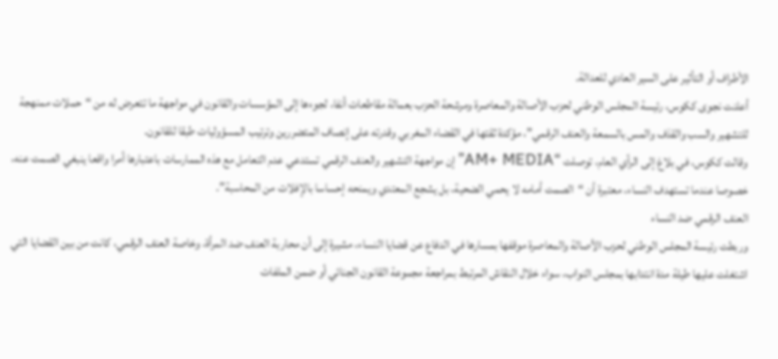الأطراف أو التأثير على السير العادي للعدالة.
أعلنت نجوى ككوس، رئيسة المجلس الوطني لحزب الأصالة والمعاصرة ومرشحة الحزب بعمالة مقاطعات أنفا، لجوءها إلى المؤسسات والقانون في مواجهة ما تتعرض له من “حملات ممنهجة للتشهير والسب والقذف والمس بالسمعة والعنف الرقمي”، مؤكدة ثقتها في القضاء المغربي وقدرته على إنصاف المتضررين وترتيب المسؤوليات طبقا للقانون.
وقالت ككوس، في بلاغ إلى الرأي العام، توصلت “AM+ MEDIA” إن مواجهة التشهير والعنف الرقمي تستدعي عدم التعامل مع هذه الممارسات باعتبارها أمرا واقعا ينبغي الصمت عنه، خصوصا عندما تستهدف النساء، معتبرة أن “الصمت أمامه لا يحمي الضحية، بل يشجع المعتدي ويمنحه إحساسا بالإفلات من المحاسبة”.
العنف الرقمي ضد النساء
وربطت رئيسة المجلس الوطني لحزب الأصالة والمعاصرة موقفها بمسارها في الدفاع عن قضايا النساء، مشيرة إلى أن محاربة العنف ضد المرأة، وخاصة العنف الرقمي، كانت من بين القضايا التي اشتغلت عليها طيلة مدة انتدابها بمجلس النواب، سواء خلال النقاش المرتبط بمراجعة مجموعة القانون الجنائي أو ضمن الملفات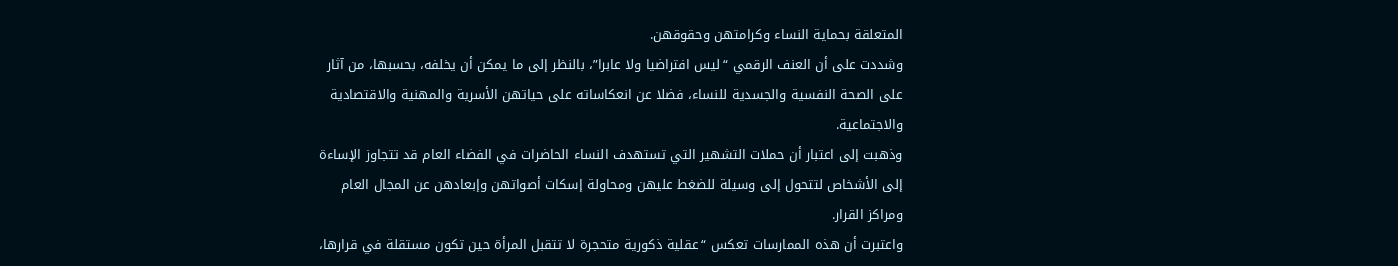المتعلقة بحماية النساء وكرامتهن وحقوقهن.
وشددت على أن العنف الرقمي “ليس افتراضيا ولا عابرا”، بالنظر إلى ما يمكن أن يخلفه، بحسبها، من آثار على الصحة النفسية والجسدية للنساء، فضلا عن انعكاساته على حياتهن الأسرية والمهنية والاقتصادية والاجتماعية.
وذهبت إلى اعتبار أن حملات التشهير التي تستهدف النساء الحاضرات في الفضاء العام قد تتجاوز الإساءة إلى الأشخاص لتتحول إلى وسيلة للضغط عليهن ومحاولة إسكات أصواتهن وإبعادهن عن المجال العام ومراكز القرار.
واعتبرت أن هذه الممارسات تعكس “عقلية ذكورية متحجرة لا تتقبل المرأة حين تكون مستقلة في قرارها،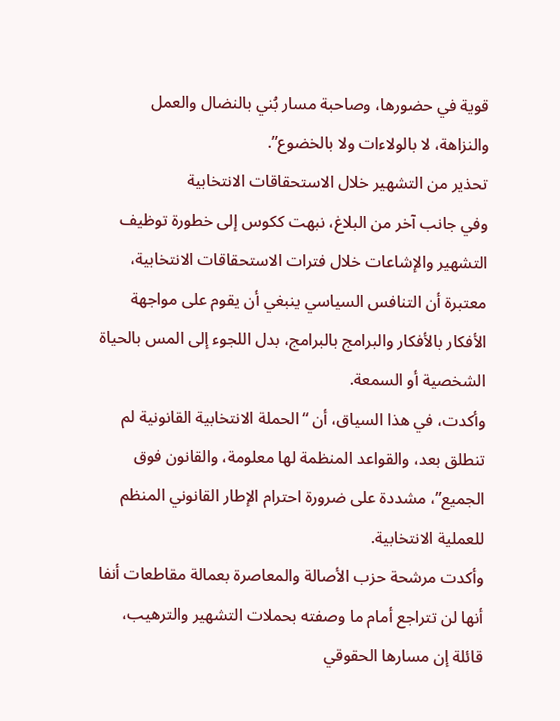قوية في حضورها، وصاحبة مسار بُني بالنضال والعمل والنزاهة، لا بالولاءات ولا بالخضوع”.
تحذير من التشهير خلال الاستحقاقات الانتخابية
وفي جانب آخر من البلاغ، نبهت ككوس إلى خطورة توظيف التشهير والإشاعات خلال فترات الاستحقاقات الانتخابية، معتبرة أن التنافس السياسي ينبغي أن يقوم على مواجهة الأفكار بالأفكار والبرامج بالبرامج، بدل اللجوء إلى المس بالحياة الشخصية أو السمعة.
وأكدت، في هذا السياق، أن “الحملة الانتخابية القانونية لم تنطلق بعد، والقواعد المنظمة لها معلومة، والقانون فوق الجميع”، مشددة على ضرورة احترام الإطار القانوني المنظم للعملية الانتخابية.
وأكدت مرشحة حزب الأصالة والمعاصرة بعمالة مقاطعات أنفا أنها لن تتراجع أمام ما وصفته بحملات التشهير والترهيب، قائلة إن مسارها الحقوقي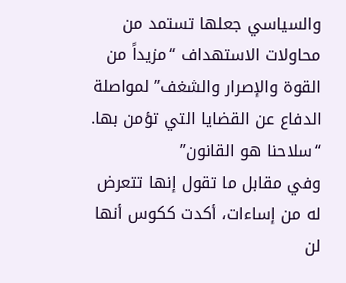والسياسي جعلها تستمد من محاولات الاستهداف “مزيداً من القوة والإصرار والشغف” لمواصلة الدفاع عن القضايا التي تؤمن بها.
“سلاحنا هو القانون”
وفي مقابل ما تقول إنها تتعرض له من إساءات، أكدت ككوس أنها لن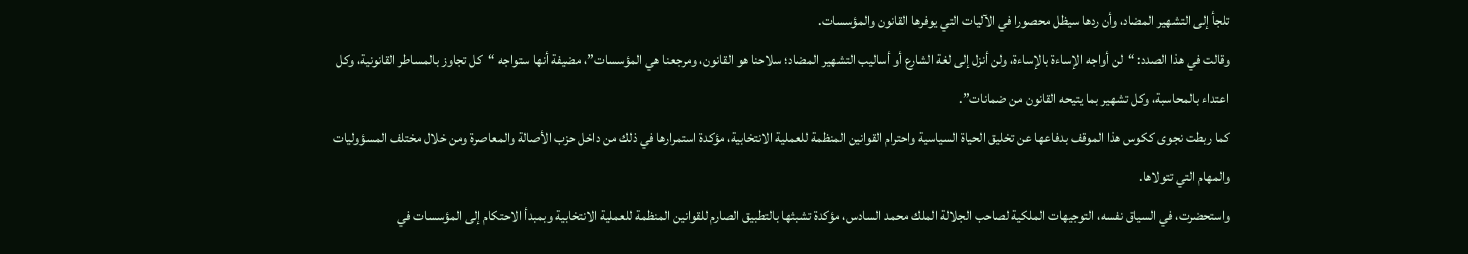تلجأ إلى التشهير المضاد، وأن ردها سيظل محصورا في الآليات التي يوفرها القانون والمؤسسات.
وقالت في هذا الصدد: “لن أواجه الإساءة بالإساءة، ولن أنزل إلى لغة الشارع أو أساليب التشهير المضاد؛ سلاحنا هو القانون، ومرجعنا هي المؤسسات”، مضيفة أنها ستواجه “كل تجاوز بالمساطر القانونية، وكل اعتداء بالمحاسبة، وكل تشهير بما يتيحه القانون من ضمانات”.
كما ربطت نجوى ككوس هذا الموقف بدفاعها عن تخليق الحياة السياسية واحترام القوانين المنظمة للعملية الانتخابية، مؤكدة استمرارها في ذلك من داخل حزب الأصالة والمعاصرة ومن خلال مختلف المسؤوليات والمهام التي تتولاها.
واستحضرت، في السياق نفسه، التوجيهات الملكية لصاحب الجلالة الملك محمد السادس، مؤكدة تشبثها بالتطبيق الصارم للقوانين المنظمة للعملية الانتخابية وبمبدأ الاحتكام إلى المؤسسات في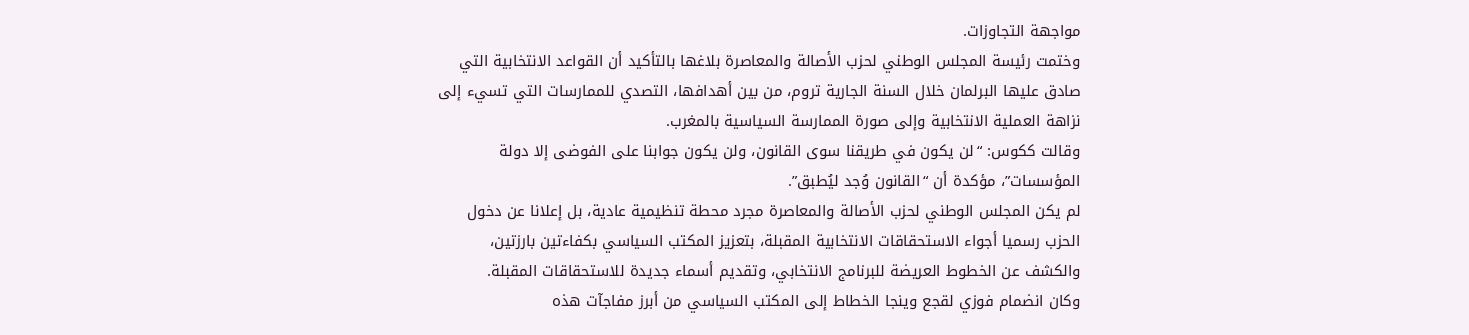مواجهة التجاوزات.
وختمت رئيسة المجلس الوطني لحزب الأصالة والمعاصرة بلاغها بالتأكيد أن القواعد الانتخابية التي صادق عليها البرلمان خلال السنة الجارية تروم، من بين أهدافها، التصدي للممارسات التي تسيء إلى نزاهة العملية الانتخابية وإلى صورة الممارسة السياسية بالمغرب.
وقالت ككوس: “لن يكون في طريقنا سوى القانون، ولن يكون جوابنا على الفوضى إلا دولة المؤسسات”، مؤكدة أن “القانون وُجد ليُطبق”.
لم يكن المجلس الوطني لحزب الأصالة والمعاصرة مجرد محطة تنظيمية عادية، بل إعلانا عن دخول الحزب رسميا أجواء الاستحقاقات الانتخابية المقبلة، بتعزيز المكتب السياسي بكفاءتين بارزتين، والكشف عن الخطوط العريضة للبرنامج الانتخابي، وتقديم أسماء جديدة للاستحقاقات المقبلة.
وكان انضمام فوزي لقجع وينجا الخطاط إلى المكتب السياسي من أبرز مفاجآت هذه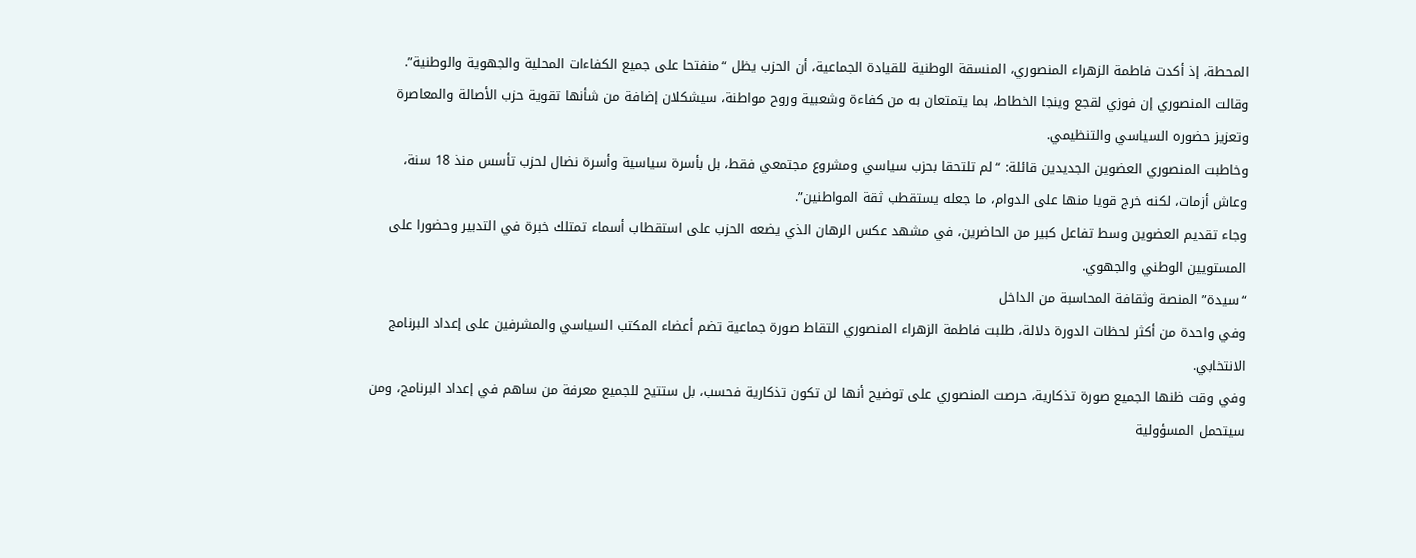المحطة، إذ أكدت فاطمة الزهراء المنصوري، المنسقة الوطنية للقيادة الجماعية، أن الحزب يظل “منفتحا على جميع الكفاءات المحلية والجهوية والوطنية”.
وقالت المنصوري إن فوزي لقجع وينجا الخطاط، بما يتمتعان به من كفاءة وشعبية وروح مواطنة، سيشكلان إضافة من شأنها تقوية حزب الأصالة والمعاصرة وتعزيز حضوره السياسي والتنظيمي.
وخاطبت المنصوري العضوين الجديدين قائلة: “لم تلتحقا بحزب سياسي ومشروع مجتمعي فقط، بل بأسرة سياسية وأسرة نضال لحزب تأسس منذ 18 سنة، وعاش أزمات، لكنه خرج قويا منها على الدوام، ما جعله يستقطب ثقة المواطنين”.
وجاء تقديم العضوين وسط تفاعل كبير من الحاضرين، في مشهد عكس الرهان الذي يضعه الحزب على استقطاب أسماء تمتلك خبرة في التدبير وحضورا على المستويين الوطني والجهوي.
“سيدة” المنصة وثقافة المحاسبة من الداخل
وفي واحدة من أكثر لحظات الدورة دلالة، طلبت فاطمة الزهراء المنصوري التقاط صورة جماعية تضم أعضاء المكتب السياسي والمشرفين على إعداد البرنامج الانتخابي.
وفي وقت ظنها الجميع صورة تذكارية، حرصت المنصوري على توضيح أنها لن تكون تذكارية فحسب، بل ستتيح للجميع معرفة من ساهم في إعداد البرنامج، ومن سيتحمل المسؤولية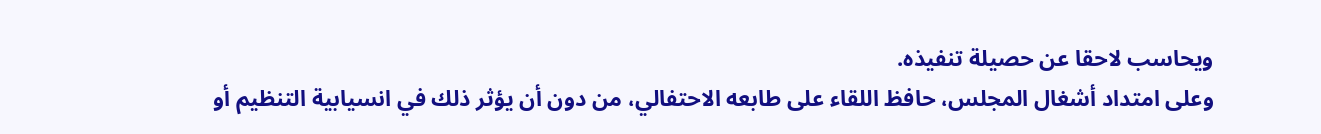ويحاسب لاحقا عن حصيلة تنفيذه.
وعلى امتداد أشغال المجلس، حافظ اللقاء على طابعه الاحتفالي، من دون أن يؤثر ذلك في انسيابية التنظيم أو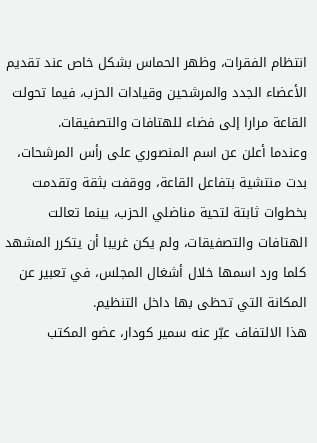انتظام الفقرات، وظهر الحماس بشكل خاص عند تقديم الأعضاء الجدد والمرشحين وقيادات الحزب، فيما تحولت القاعة مرارا إلى فضاء للهتافات والتصفيقات.
وعندما أعلن عن اسم المنصوري على رأس المرشحات، بدت منتشية بتفاعل القاعة، ووقفت بثقة وتقدمت بخطوات ثابتة لتحية مناضلي الحزب، بينما تعالت الهتافات والتصفيقات، ولم يكن غريبا أن يتكرر المشهد كلما ورد اسمها خلال أشغال المجلس، في تعبير عن المكانة التي تحظى بها داخل التنظيم.
هذا الالتفاف عبّر عنه سمير كودار، عضو المكتب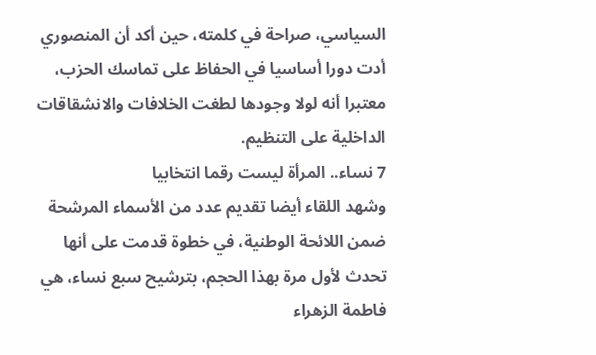السياسي، صراحة في كلمته، حين أكد أن المنصوري أدت دورا أساسيا في الحفاظ على تماسك الحزب، معتبرا أنه لولا وجودها لطغت الخلافات والانشقاقات الداخلية على التنظيم.
7 نساء.. المرأة ليست رقما انتخابيا
وشهد اللقاء أيضا تقديم عدد من الأسماء المرشحة ضمن اللائحة الوطنية، في خطوة قدمت على أنها تحدث لأول مرة بهذا الحجم، بترشيح سبع نساء، هي فاطمة الزهراء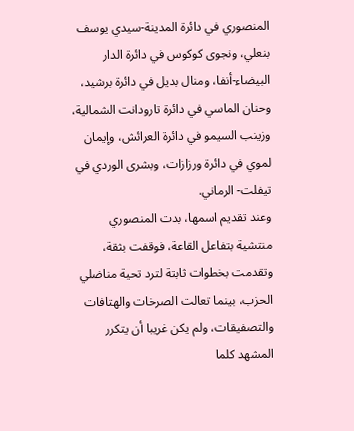المنصوري في دائرة المدينة-سيدي يوسف بنعلي، ونجوى كوكوس في دائرة الدار البيضاء-أنفا، ومنال بديل في دائرة برشيد، وحنان الماسي في دائرة تارودانت الشمالية، وزينب السيمو في دائرة العرائش، وإيمان لموي في دائرة ورزازات، وبشرى الوردي في تيفلت- الرماني.
وعند تقديم اسمها، بدت المنصوري منتشية بتفاعل القاعة، فوقفت بثقة، وتقدمت بخطوات ثابتة لترد تحية مناضلي الحزب، بينما تعالت الصرخات والهتافات والتصفيقات، ولم يكن غريبا أن يتكرر المشهد كلما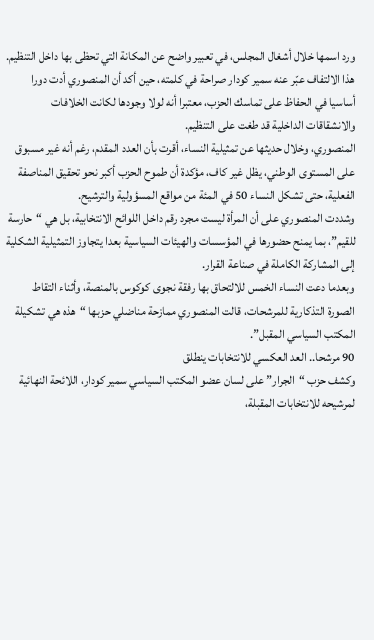ورد اسمها خلال أشغال المجلس، في تعبير واضح عن المكانة التي تحظى بها داخل التنظيم.
هذا الالتفاف عبّر عنه سمير كودار صراحة في كلمته، حين أكد أن المنصوري أدت دورا أساسيا في الحفاظ على تماسك الحزب، معتبرا أنه لولا وجودها لكانت الخلافات والانشقاقات الداخلية قد طغت على التنظيم.
المنصوري، وخلال حديثها عن تمثيلية النساء، أقرت بأن العدد المقدم، رغم أنه غير مسبوق على المستوى الوطني، يظل غير كاف، مؤكدة أن طموح الحزب أكبر نحو تحقيق المناصفة الفعلية، حتى تشكل النساء 50 في المئة من مواقع المسؤولية والترشيح.
وشددت المنصوري على أن المرأة ليست مجرد رقم داخل اللوائح الانتخابية، بل هي “حارسة للقيم”، بما يمنح حضورها في المؤسسات والهيئات السياسية بعدا يتجاوز التمثيلية الشكلية إلى المشاركة الكاملة في صناعة القرار.
وبعدما دعت النساء الخمس للالتحاق بها رفقة نجوى كوكوس بالمنصة، وأثناء التقاط الصورة التذكارية للمرشحات، قالت المنصوري ممازحة مناضلي حزبها “هذه هي تشكيلة المكتب السياسي المقبل”.
90 مرشحا.. العد العكسي للانتخابات ينطلق
وكشف حزب “الجرار” على لسان عضو المكتب السياسي سمير كودار، اللائحة النهائية لمرشيحه للانتخابات المقبلة،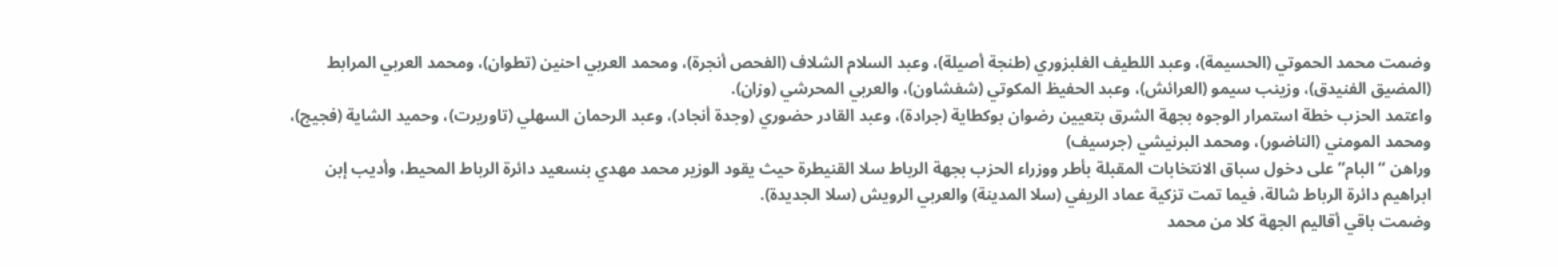وضمت محمد الحموتي (الحسيمة)، وعبد اللطيف الغلبزوري (طنجة أصيلة)، وعبد السلام الشلاف (الفحص أنجرة)، ومحمد العربي احنين (تطوان)، ومحمد العربي المرابط (المضيق الفنيدق)، وزينب سيمو (العرائش)، وعبد الحفيظ المكوتي (شفشاون)، والعربي المحرشي (وزان).
واعتمد الحزب خطة استمرار الوجوه بجهة الشرق بتعيين رضوان بوكطاية (جرادة)، وعبد القادر حضوري (وجدة أنجاد)، وعبد الرحمان السهلي (تاوريرت)، وحميد الشاية (فجيج)، ومحمد المومني (الناضور)، ومحمد البرنيشي (جرسيف)
وراهن “البام” على دخول سباق الانتخابات المقبلة بأطر ووزراء الحزب بجهة الرباط سلا القنيطرة حيث يقود الوزير محمد مهدي بنسعيد دائرة الرباط المحيط، وأديب إبن ابراهيم دائرة الرباط شالة، فيما تمت تزكية عماد الريفي (سلا المدينة) والعربي الرويش (سلا الجديدة).
وضمت باقي أقاليم الجهة كلا من محمد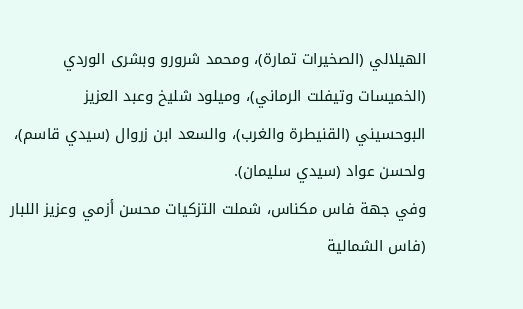الهيلالي (الصخيرات تمارة)، ومحمد شرورو وبشرى الوردي (الخميسات وتيفلت الرماني)، وميلود شليخ وعبد العزيز البوحسيني (القنيطرة والغرب)، والسعد ابن زروال (سيدي قاسم)، ولحسن عواد (سيدي سليمان).
وفي جهة فاس مكناس، شملت التزكيات محسن أزمي وعزيز اللبار (فاس الشمالية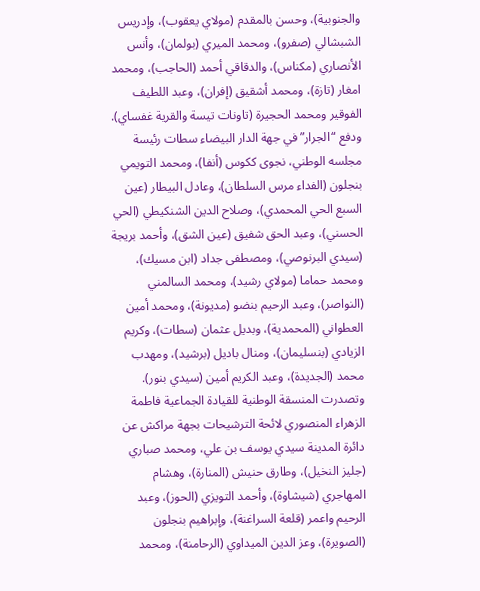والجنوبية)، وحسن بالمقدم (مولاي يعقوب)، وإدريس الشبشالي (صفرو)، ومحمد الميري (بولمان)، وأنس الأنصاري (مكناس)، والدقاقي أحمد (الحاجب)، ومحمد امغار (تازة)، ومحمد أشقيق (إفران)، وعبد اللطيف الفوقير ومحمد الحجيرة (تاونات تيسة والقرية غفساي).
ودفع “الجرار” في جهة الدار البيضاء سطات رئيسة مجلسه الوطني، نجوى ككوس (أنفا)، ومحمد التويمي بنجلون (الفداء مرس السلطان)، وعادل البيطار (عين السبع الحي المحمدي)، وصلاح الدين الشنكيطي (الحي الحسني)، وعبد الحق شفيق (عين الشق)، وأحمد بريجة (سيدي البرنوصي)، ومصطفى جداد (ابن مسيك)، ومحمد حماما (مولاي رشيد)، ومحمد السالمني (النواصر)، وعبد الرحيم بنضو (مديونة)، ومحمد أمين العطواني (المحمدية)، وبديل عثمان (سطات)، وكريم الزيادي (بنسليمان)، ومنال باديل (برشيد)، ومهدب محمد (الجديدة)، وعبد الكريم أمين (سيدي بنور).
وتصدرت المنسقة الوطنية للقيادة الجماعية فاطمة الزهراء المنصوري لائحة الترشيحات بجهة مراكش عن دائرة المدينة سيدي يوسف بن علي، ومحمد صباري (جليز النخيل)، وطارق حنيش (المنارة)، وهشام المهاجري (شيشاوة)، وأحمد التويزي (الحوز)، وعبد الرحيم واعمر (قلعة السراغنة)، وإبراهيم بنجلون (الصويرة)، وعز الدين الميداوي (الرحامنة)، ومحمد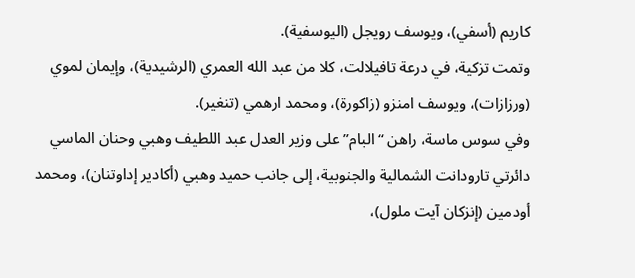كاريم (أسفي)، ويوسف رويجل (اليوسفية).
وتمت تزكية، في درعة تافيلالت، كلا من عبد الله العمري (الرشيدية)، وإيمان لموي (ورزازات)، ويوسف امنزو (زاكورة)، ومحمد ارهمي (تنغير).
وفي سوس ماسة، راهن “البام” على وزير العدل عبد اللطيف وهبي وحنان الماسي دائرتي تارودانت الشمالية والجنوبية، إلى جانب حميد وهبي (أكادير إداوتنان)، ومحمد أودمين (إنزكان آيت ملول)،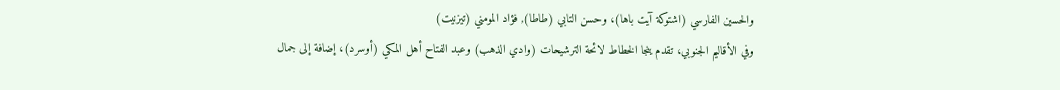والحسين الفارسي (اشتوكة آيت باها)، وحسن التابي (طاطا), فؤاد المومني (تيزنيت)
وفي الأقاليم الجنوبي، تقدم ينجا الخطاط لائحة الترشيحات (وادي الذهب) وعبد الفتاح أهل المكي (أوسرد)، إضافة إلى جمال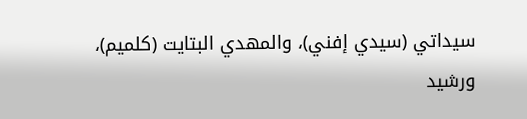سيداتي (سيدي إفني)، والمهدي البتايت (كلميم)، ورشيد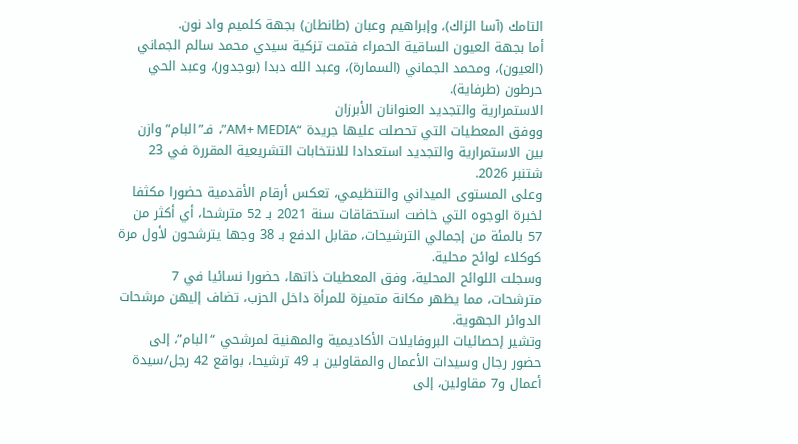التامك (آسا الزاك)، وإبراهيم وعبان (طانطان) بجهة كلميم واد نون.
أما بجهة العيون الساقية الحمراء فتمت تزكية سيدي محمد سالم الجماني (العيون)، ومحمد الجماني (السمارة)، وعبد الله دبدا (بوجدور)، وعبد الحي حرطون (طرفاية).
الاستمرارية والتجديد العنوانان الأبرزان
ووفق المعطيات التي تحصلت عليها جريدة “AM+ MEDIA”، فـ”البام” وازن بين الاستمرارية والتجديد استعدادا للانتخابات التشريعية المقررة في 23 شتنبر 2026.
وعلى المستوى الميداني والتنظيمي، تعكس أرقام الأقدمية حضورا مكثفا لخبرة الوجوه التي خاضت استحقاقات سنة 2021 بـ 52 مترشحا، أي أكثر من 57 بالمئة من إجمالي الترشيحات، مقابل الدفع بـ 38 وجها يترشحون لأول مرة كوكلاء لوائح محلية.
وسجلت اللوائح المحلية، وفق المعطيات ذاتها، حضورا نسائيا في 7 مترشحات، مما يظهر مكانة متميزة للمرأة داخل الحزب، تضاف إليهن مرشحات الدوائر الجهوية.
وتشير إحصائيات البروفايلات الأكاديمية والمهنية لمرشحي “البام”، إلى حضور رجال وسيدات الأعمال والمقاولين بـ 49 ترشيحا، بواقع 42 رجل/سيدة أعمال و7 مقاولين، إلى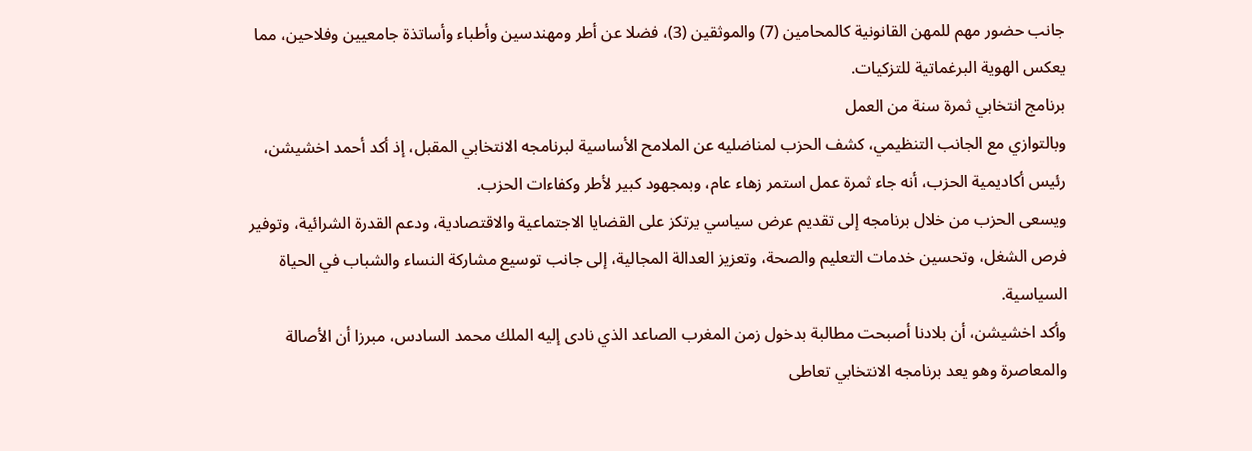جانب حضور مهم للمهن القانونية كالمحامين (7) والموثقين (3)، فضلا عن أطر ومهندسين وأطباء وأساتذة جامعيين وفلاحين، مما يعكس الهوية البرغماتية للتزكيات.
برنامج انتخابي ثمرة سنة من العمل
وبالتوازي مع الجانب التنظيمي، كشف الحزب لمناضليه عن الملامح الأساسية لبرنامجه الانتخابي المقبل، إذ أكد أحمد اخشيشن، رئيس أكاديمية الحزب، أنه جاء ثمرة عمل استمر زهاء عام، وبمجهود كبير لأطر وكفاءات الحزب.
ويسعى الحزب من خلال برنامجه إلى تقديم عرض سياسي يرتكز على القضايا الاجتماعية والاقتصادية، ودعم القدرة الشرائية، وتوفير فرص الشغل، وتحسين خدمات التعليم والصحة، وتعزيز العدالة المجالية، إلى جانب توسيع مشاركة النساء والشباب في الحياة السياسية.
وأكد اخشيشن، أن بلادنا أصبحت مطالبة بدخول زمن المغرب الصاعد الذي نادى إليه الملك محمد السادس، مبرزا أن الأصالة والمعاصرة وهو يعد برنامجه الانتخابي تعاطى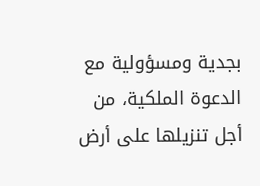بجدية ومسؤولية مع الدعوة الملكية، من أجل تنزيلها على أرض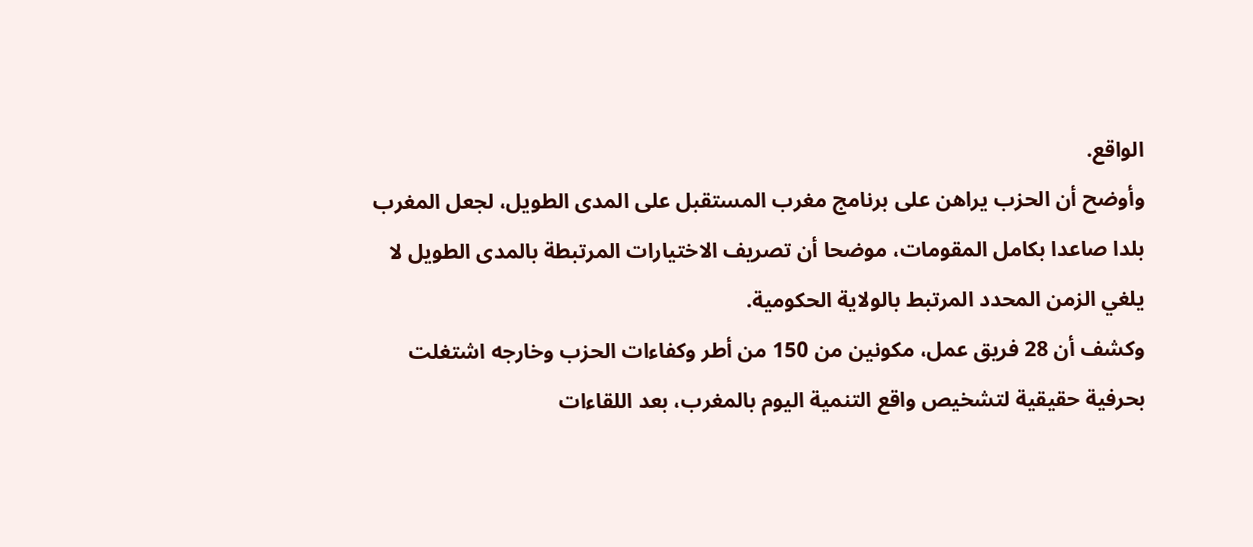الواقع.
وأوضح أن الحزب يراهن على برنامج مغرب المستقبل على المدى الطويل، لجعل المغرب بلدا صاعدا بكامل المقومات، موضحا أن تصريف الاختيارات المرتبطة بالمدى الطويل لا يلغي الزمن المحدد المرتبط بالولاية الحكومية.
وكشف أن 28 فريق عمل، مكونين من 150 من أطر وكفاءات الحزب وخارجه اشتغلت بحرفية حقيقية لتشخيص واقع التنمية اليوم بالمغرب، بعد اللقاءات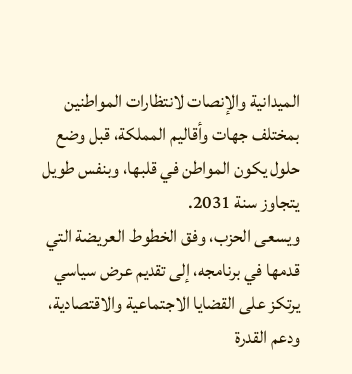الميدانية والإنصات لانتظارات المواطنين بمختلف جهات وأقاليم المملكة، قبل وضع حلول يكون المواطن في قلبها، وبنفس طويل يتجاوز سنة 2031.
ويسعى الحزب، وفق الخطوط العريضة التي قدمها في برنامجه، إلى تقديم عرض سياسي يرتكز على القضايا الاجتماعية والاقتصادية، ودعم القدرة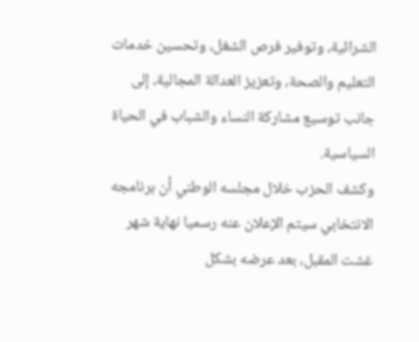الشرائية، وتوفير فرص الشغل، وتحسين خدمات التعليم والصحة، وتعزيز العدالة المجالية، إلى جانب توسيع مشاركة النساء والشباب في الحياة السياسية.
وكشف الحزب خلال مجلسه الوطني أن برنامجه الانتخابي سيتم الإعلان عنه رسميا نهاية شهر غشت المقبل، بعد عرضه بشكل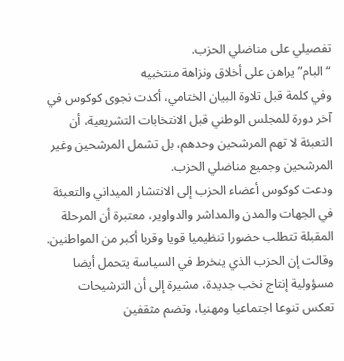تفصيلي على مناضلي الحزب.
“البام” يراهن على أخلاق ونزاهة منتخبيه
وفي كلمة قبل تلاوة البيان الختامي، أكدت نجوى كوكوس في آخر دورة للمجلس الوطني قبل الانتخابات التشريعية، أن التعبئة لا تهم المرشحين وحدهم، بل تشمل المرشحين وغير المرشحين وجميع مناضلي الحزب.
ودعت كوكوس أعضاء الحزب إلى الانتشار الميداني والتعبئة في الجهات والمدن والمداشر والدواوير، معتبرة أن المرحلة المقبلة تتطلب حضورا تنظيميا قويا وقربا أكبر من المواطنين.
وقالت إن الحزب الذي ينخرط في السياسة يتحمل أيضا مسؤولية إنتاج نخب جديدة، مشيرة إلى أن الترشيحات تعكس تنوعا اجتماعيا ومهنيا، وتضم مثقفين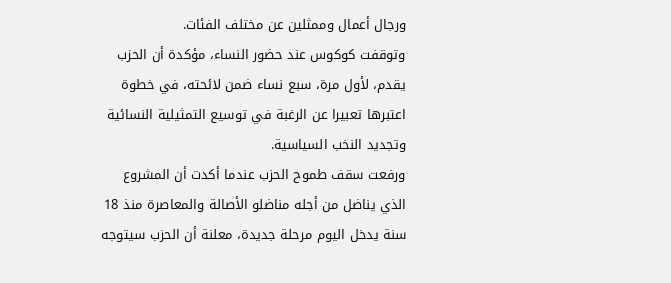ورجال أعمال وممثلين عن مختلف الفئات.
وتوقفت كوكوس عند حضور النساء، مؤكدة أن الحزب يقدم، لأول مرة، سبع نساء ضمن لائحته، في خطوة اعتبرها تعبيرا عن الرغبة في توسيع التمثيلية النسائية وتجديد النخب السياسية.
ورفعت سقف طموح الحزب عندما أكدت أن المشروع الذي يناضل من أجله مناضلو الأصالة والمعاصرة منذ 18 سنة يدخل اليوم مرحلة جديدة، معلنة أن الحزب سيتوجه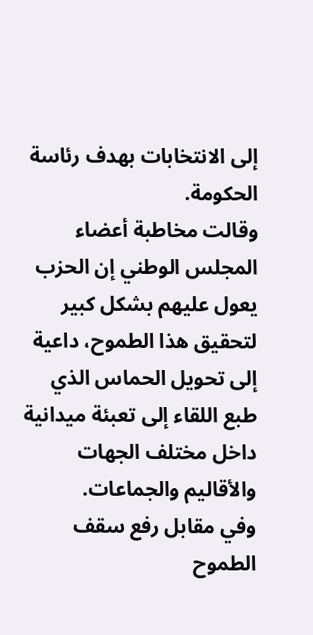إلى الانتخابات بهدف رئاسة الحكومة.
وقالت مخاطبة أعضاء المجلس الوطني إن الحزب يعول عليهم بشكل كبير لتحقيق هذا الطموح، داعية إلى تحويل الحماس الذي طبع اللقاء إلى تعبئة ميدانية داخل مختلف الجهات والأقاليم والجماعات.
وفي مقابل رفع سقف الطموح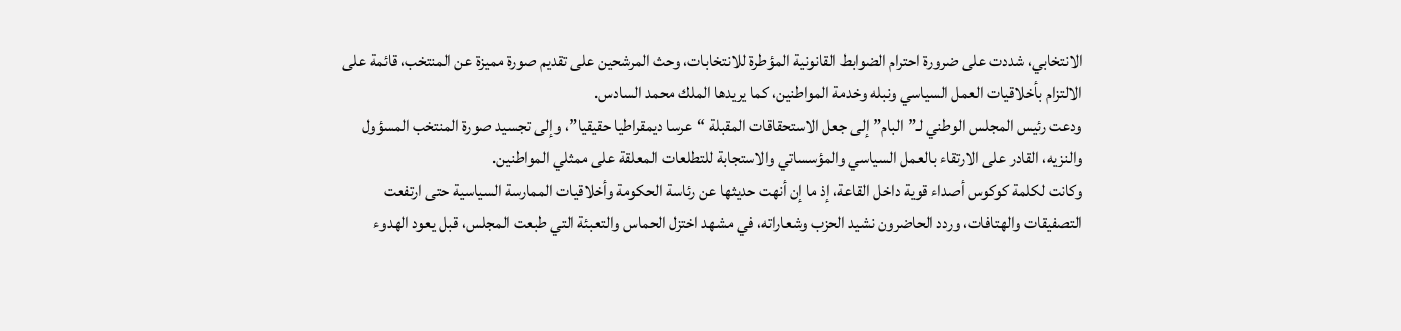الانتخابي، شددت على ضرورة احترام الضوابط القانونية المؤطرة للانتخابات، وحث المرشحين على تقديم صورة مميزة عن المنتخب، قائمة على الالتزام بأخلاقيات العمل السياسي ونبله وخدمة المواطنين، كما يريدها الملك محمد السادس.
ودعت رئيس المجلس الوطني لـ”البام” إلى جعل الاستحقاقات المقبلة “عرسا ديمقراطيا حقيقيا”، وإلى تجسيد صورة المنتخب المسؤول والنزيه، القادر على الارتقاء بالعمل السياسي والمؤسساتي والاستجابة للتطلعات المعلقة على ممثلي المواطنين.
وكانت لكلمة كوكوس أصداء قوية داخل القاعة، إذ ما إن أنهت حديثها عن رئاسة الحكومة وأخلاقيات الممارسة السياسية حتى ارتفعت التصفيقات والهتافات، وردد الحاضرون نشيد الحزب وشعاراته، في مشهد اختزل الحماس والتعبئة التي طبعت المجلس، قبل يعود الهدوء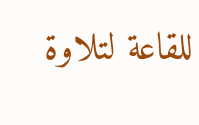للقاعة لتلاوة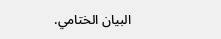البيان الختامي.